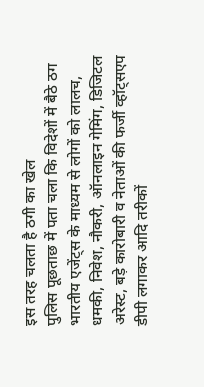इस तरह चलता है ठगी का खेल
पुलिस पूछताछ में पता चला कि विदेशों में बैठे ठग भारतीय एजेंट्स के माध्यम से लोगों को लालच, धमकी, निवेश, नौकरी, ऑनलाइन गेमिंग, डिजिटल अरेस्ट, बड़े कारोबारी व नेताओं की फर्जी व्हॉट्सएप डीपी लगाकर आदि तरीकों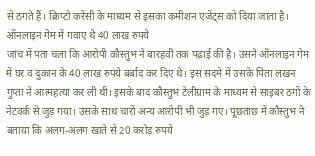से ठगते हैं। क्रिप्टो करेंसी के माध्यम से इसका कमीशन एजेंट्स को दिया जाता है।
ऑनलाइन गेम में गवाए थे 40 लाख रुपये
जांच में पता चला कि आरोपी कौस्तुभ ने बारहवीं तक पढ़ाई की है। उसने ऑनलाइन गेम में घर व दुकान के 40 लाख रुपये बर्बाद कर दिए थे। इस सदमे में उसके पिता लखन गुप्ता ने आत्महत्या कर ली थी। इसके बाद कौस्तुभ टेलीग्राम के माध्यम से साइबर ठगों के नेटवर्क से जुड़ गया। उसके साथ चारों अन्य आरोपी भी जुड़ गए। पूछताछ में कौस्तुभ ने बताया कि अलग-अलग खाते से 20 करोड़ रुपये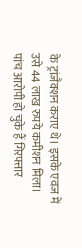के ट्रांजैक्शन कराए थे। इसके एवज में उसे 44 लाख रुपये कमीशन मिला।
पांच आरोपी हो चुके हैं गिरफ्तार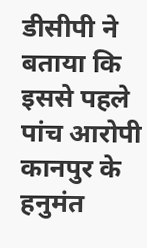डीसीपी ने बताया कि इससे पहले पांच आरोपी कानपुर के हनुमंत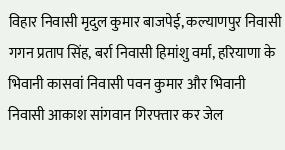विहार निवासी मृदुल कुमार बाजपेई, कल्याणपुर निवासी गगन प्रताप सिंह, बर्रा निवासी हिमांशु वर्मा, हरियाणा के भिवानी कासवां निवासी पवन कुमार और भिवानी निवासी आकाश सांगवान गिरफ्तार कर जेल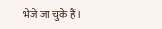भेजे जा चुके हैं।